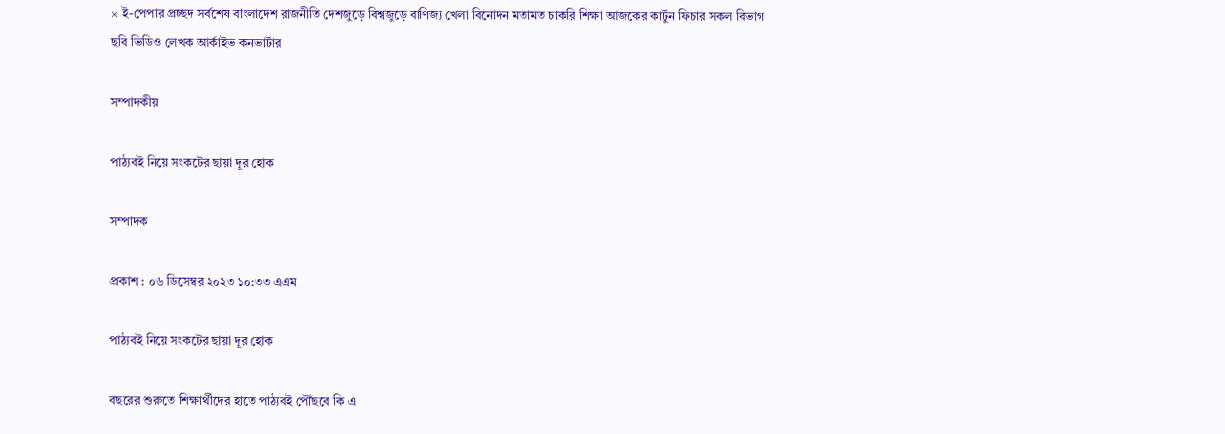× ই-পেপার প্রচ্ছদ সর্বশেষ বাংলাদেশ রাজনীতি দেশজুড়ে বিশ্বজুড়ে বাণিজ্য খেলা বিনোদন মতামত চাকরি শিক্ষা আজকের কার্টুন ফিচার সকল বিভাগ ছবি ভিডিও লেখক আর্কাইভ কনভার্টার

সম্পাদকীয়

পাঠ্যবই নিয়ে সংকটের ছায়া দূর হোক

সম্পাদক

প্রকাশ : ০৬ ডিসেম্বর ২০২৩ ১০:৩৩ এএম

পাঠ্যবই নিয়ে সংকটের ছায়া দূর হোক

বছরের শুরুতে শিক্ষার্থীদের হাতে পাঠ্যবই পৌঁছবে কি এ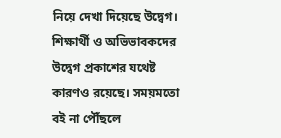নিয়ে দেখা দিয়েছে উদ্বেগ। শিক্ষার্থী ও অভিভাবকদের উদ্বেগ প্রকাশের যথেষ্ট কারণও রয়েছে। সময়মতো বই না পৌঁছলে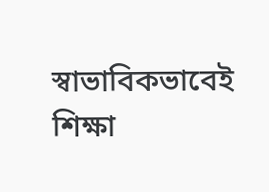স্বাভাবিকভাবেই শিক্ষা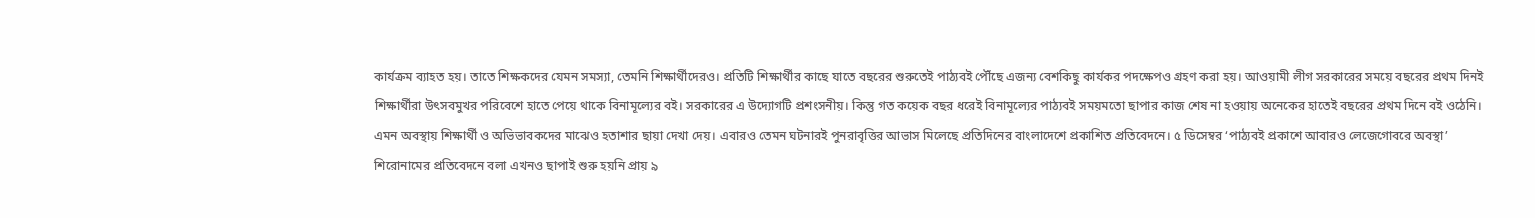কার্যক্রম ব্যাহত হয়। তাতে শিক্ষকদের যেমন সমস্যা, তেমনি শিক্ষার্থীদেরও। প্রতিটি শিক্ষার্থীর কাছে যাতে বছরের শুরুতেই পাঠ্যবই পৌঁছে এজন্য বেশকিছু কার্যকর পদক্ষেপও গ্রহণ করা হয়। আওয়ামী লীগ সরকারের সময়ে বছরের প্রথম দিনই শিক্ষার্থীরা উৎসবমুখর পরিবেশে হাতে পেয়ে থাকে বিনামূল্যের বই। সরকারের এ উদ্যোগটি প্রশংসনীয়। কিন্তু গত কয়েক বছর ধরেই বিনামূল্যের পাঠ্যবই সময়মতো ছাপার কাজ শেষ না হওয়ায় অনেকের হাতেই বছরের প্রথম দিনে বই ওঠেনি। এমন অবস্থায় শিক্ষার্থী ও অভিভাবকদের মাঝেও হতাশার ছায়া দেখা দেয়। এবারও তেমন ঘটনারই পুনরাবৃত্তির আভাস মিলেছে প্রতিদিনের বাংলাদেশে প্রকাশিত প্রতিবেদনে। ৫ ডিসেম্বর ‘পাঠ্যবই প্রকাশে আবারও লেজেগোবরে অবস্থা’ শিরোনামের প্রতিবেদনে বলা এখনও ছাপাই শুরু হয়নি প্রায় ৯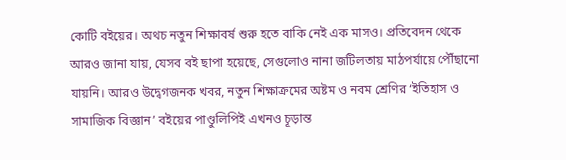কোটি বইয়ের। অথচ নতুন শিক্ষাবর্ষ শুরু হতে বাকি নেই এক মাসও। প্রতিবেদন থেকে আরও জানা যায়, যেসব বই ছাপা হয়েছে, সেগুলোও নানা জটিলতায় মাঠপর্যায়ে পৌঁছানো যায়নি। আরও উদ্বেগজনক খবর, নতুন শিক্ষাক্রমের অষ্টম ও নবম শ্রেণির ‘ইতিহাস ও সামাজিক বিজ্ঞান’ বইয়ের পাণ্ডুলিপিই এখনও চূড়ান্ত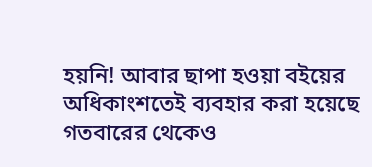হয়নি! আবার ছাপা হওয়া বইয়ের অধিকাংশতেই ব্যবহার করা হয়েছে গতবারের থেকেও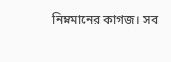নিম্নমানের কাগজ। সব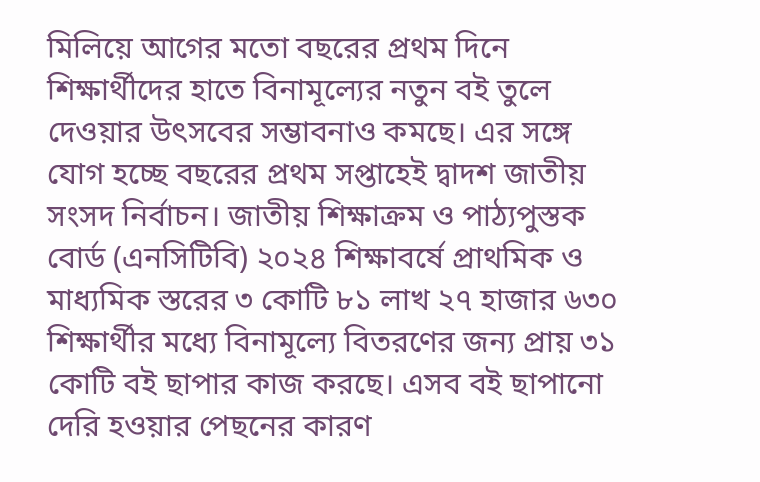মিলিয়ে আগের মতো বছরের প্রথম দিনে শিক্ষার্থীদের হাতে বিনামূল্যের নতুন বই তুলে দেওয়ার উৎসবের সম্ভাবনাও কমছে। এর সঙ্গে যোগ হচ্ছে বছরের প্রথম সপ্তাহেই দ্বাদশ জাতীয় সংসদ নির্বাচন। জাতীয় শিক্ষাক্রম ও পাঠ্যপুস্তক বোর্ড (এনসিটিবি) ২০২৪ শিক্ষাবর্ষে প্রাথমিক ও মাধ্যমিক স্তরের ৩ কোটি ৮১ লাখ ২৭ হাজার ৬৩০ শিক্ষার্থীর মধ্যে বিনামূল্যে বিতরণের জন্য প্রায় ৩১ কোটি বই ছাপার কাজ করছে। এসব বই ছাপানো দেরি হওয়ার পেছনের কারণ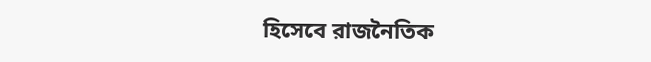হিসেবে রাজনৈতিক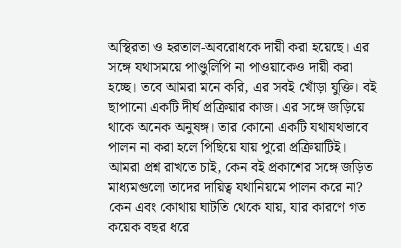অস্থিরতা ও হরতাল-অবরোধকে দায়ী করা হয়েছে। এর সঙ্গে যথাসময়ে পাণ্ডুলিপি না পাওয়াকেও দায়ী করা হচ্ছে। তবে আমরা মনে করি, এর সবই খোঁড়া যুক্তি। বই ছাপানো একটি দীর্ঘ প্রক্রিয়ার কাজ। এর সঙ্গে জড়িয়ে থাকে অনেক অনুষঙ্গ। তার কোনো একটি যথাযথভাবে পালন না করা হলে পিছিয়ে যায় পুরো প্রক্রিয়াটিই। আমরা প্রশ্ন রাখতে চাই, কেন বই প্রকাশের সঙ্গে জড়িত মাধ্যমগুলো তাদের দায়িত্ব যথানিয়মে পালন করে না? কেন এবং কোথায় ঘাটতি থেকে যায়, যার কারণে গত কয়েক বছর ধরে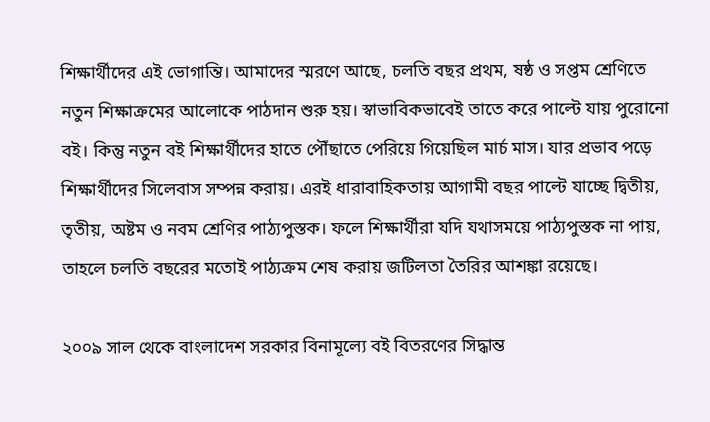শিক্ষার্থীদের এই ভোগান্তি। আমাদের স্মরণে আছে, চলতি বছর প্রথম, ষষ্ঠ ও সপ্তম শ্রেণিতে নতুন শিক্ষাক্রমের আলোকে পাঠদান শুরু হয়। স্বাভাবিকভাবেই তাতে করে পাল্টে যায় পুরোনো বই। কিন্তু নতুন বই শিক্ষার্থীদের হাতে পৌঁছাতে পেরিয়ে গিয়েছিল মার্চ মাস। যার প্রভাব পড়ে শিক্ষার্থীদের সিলেবাস সম্পন্ন করায়। এরই ধারাবাহিকতায় আগামী বছর পাল্টে যাচ্ছে দ্বিতীয়, তৃতীয়, অষ্টম ও নবম শ্রেণির পাঠ্যপুস্তক। ফলে শিক্ষার্থীরা যদি যথাসময়ে পাঠ্যপুস্তক না পায়, তাহলে চলতি বছরের মতোই পাঠ্যক্রম শেষ করায় জটিলতা তৈরির আশঙ্কা রয়েছে।

২০০৯ সাল থেকে বাংলাদেশ সরকার বিনামূল্যে বই বিতরণের সিদ্ধান্ত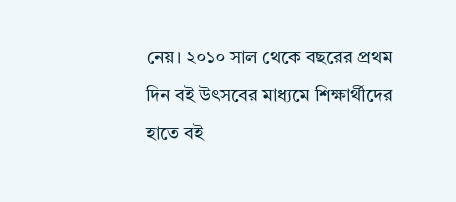নেয়। ২০১০ সাল থেকে বছরের প্রথম দিন বই উৎসবের মাধ্যমে শিক্ষার্থীদের হাতে বই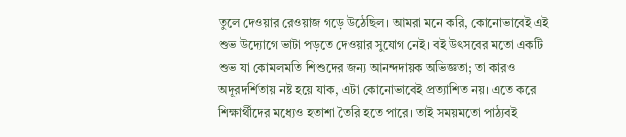তুলে দেওয়ার রেওয়াজ গড়ে উঠেছিল। আমরা মনে করি, কোনোভাবেই এই শুভ উদ্যোগে ভাটা পড়তে দেওয়ার সুযোগ নেই। বই উৎসবের মতো একটি শুভ যা কোমলমতি শিশুদের জন্য আনন্দদায়ক অভিজ্ঞতা; তা কারও অদূরদর্শিতায় নষ্ট হয়ে যাক, এটা কোনোভাবেই প্রত্যাশিত নয়। এতে করে শিক্ষার্থীদের মধ্যেও হতাশা তৈরি হতে পারে। তাই সময়মতো পাঠ্যবই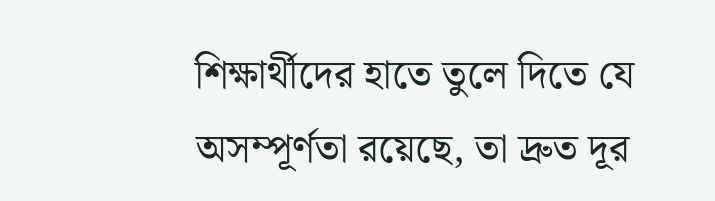শিক্ষার্থীদের হাতে তুলে দিতে যে অসম্পূর্ণতা রয়েছে, তা দ্রুত দূর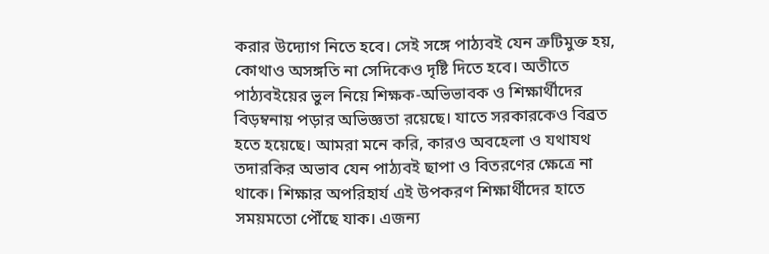করার উদ্যোগ নিতে হবে। সেই সঙ্গে পাঠ্যবই যেন ত্রুটিমুক্ত হয়, কোথাও অসঙ্গতি না সেদিকেও দৃষ্টি দিতে হবে। অতীতে পাঠ্যবইয়ের ভুল নিয়ে শিক্ষক-অভিভাবক ও শিক্ষার্থীদের বিড়ম্বনায় পড়ার অভিজ্ঞতা রয়েছে। যাতে সরকারকেও বিব্রত হতে হয়েছে। আমরা মনে করি, কারও অবহেলা ও যথাযথ তদারকির অভাব যেন পাঠ্যবই ছাপা ও বিতরণের ক্ষেত্রে না থাকে। শিক্ষার অপরিহার্য এই উপকরণ শিক্ষার্থীদের হাতে সময়মতো পৌঁছে যাক। এজন্য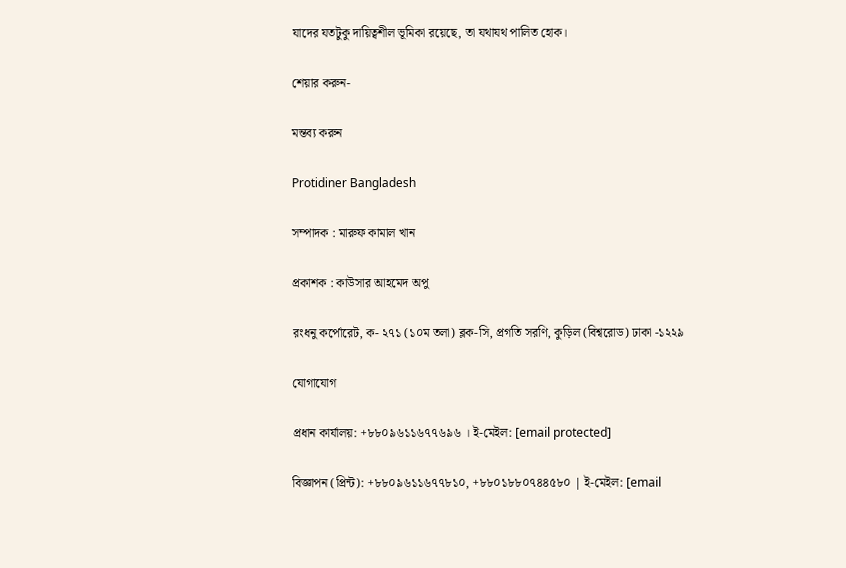যাদের যতটুকু দায়িত্বশীল ভূমিকা রয়েছে, তা যথাযথ পালিত হোক।

শেয়ার করুন-

মন্তব্য করুন

Protidiner Bangladesh

সম্পাদক : মারুফ কামাল খান

প্রকাশক : কাউসার আহমেদ অপু

রংধনু কর্পোরেট, ক- ২৭১ (১০ম তলা) ব্লক-সি, প্রগতি সরণি, কুড়িল (বিশ্বরোড) ঢাকা -১২২৯

যোগাযোগ

প্রধান কার্যালয়: +৮৮০৯৬১১৬৭৭৬৯৬ । ই-মেইল: [email protected]

বিজ্ঞাপন (প্রিন্ট): +৮৮০৯৬১১৬৭৭৮১০, +৮৮০১৮৮০৭৪৪৫৮০ | ই-মেইল: [email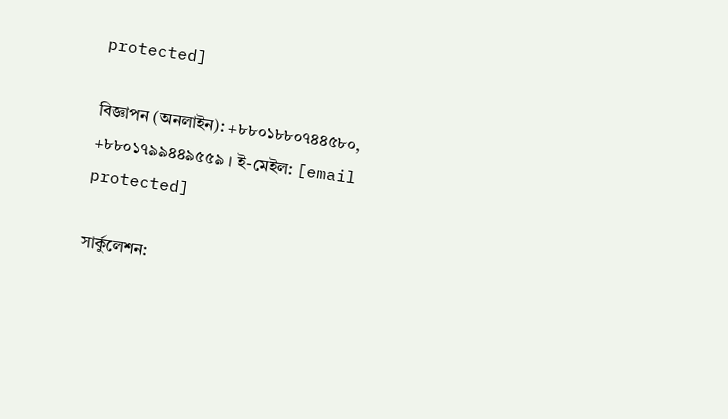protected]

বিজ্ঞাপন (অনলাইন): +৮৮০১৮৮০৭৪৪৫৮০, +৮৮০১৭৯৯৪৪৯৫৫৯ । ই-মেইল: [email protected]

সার্কুলেশন: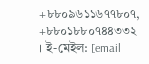+৮৮০৯৬১১৬৭৭৮০৭, +৮৮০১৮৮০৭৪৪৩৩২ । ই-মেইল: [email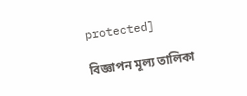protected]

বিজ্ঞাপন মূল্য তালিকা